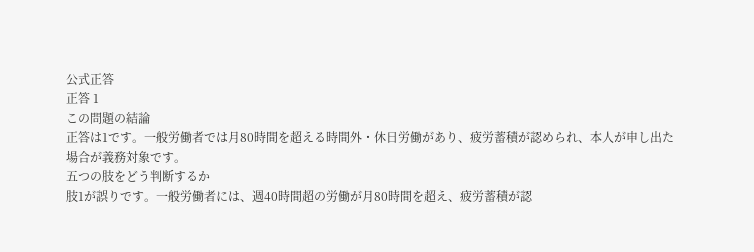公式正答
正答 1
この問題の結論
正答は1です。一般労働者では月80時間を超える時間外・休日労働があり、疲労蓄積が認められ、本人が申し出た場合が義務対象です。
五つの肢をどう判断するか
肢1が誤りです。一般労働者には、週40時間超の労働が月80時間を超え、疲労蓄積が認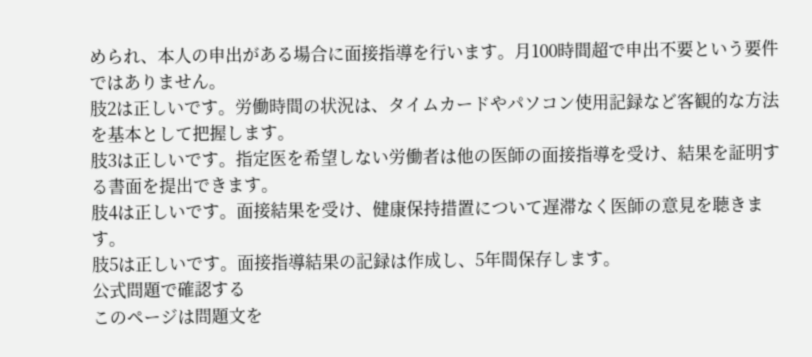められ、本人の申出がある場合に面接指導を行います。月100時間超で申出不要という要件ではありません。
肢2は正しいです。労働時間の状況は、タイムカードやパソコン使用記録など客観的な方法を基本として把握します。
肢3は正しいです。指定医を希望しない労働者は他の医師の面接指導を受け、結果を証明する書面を提出できます。
肢4は正しいです。面接結果を受け、健康保持措置について遅滞なく医師の意見を聴きます。
肢5は正しいです。面接指導結果の記録は作成し、5年間保存します。
公式問題で確認する
このページは問題文を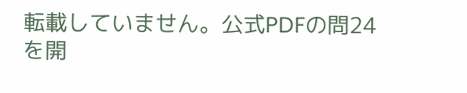転載していません。公式PDFの問24を開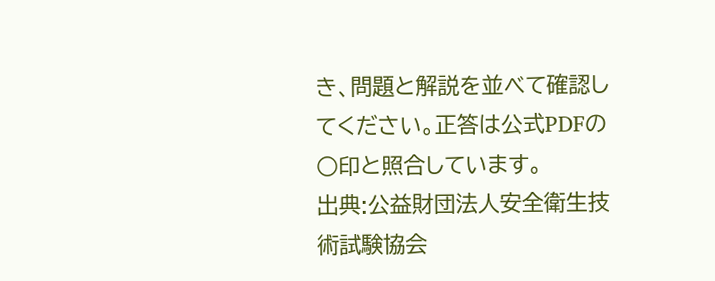き、問題と解説を並べて確認してください。正答は公式PDFの○印と照合しています。
出典:公益財団法人安全衛生技術試験協会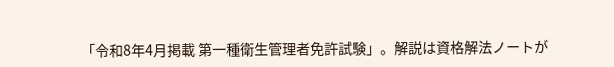「令和8年4月掲載 第一種衛生管理者免許試験」。解説は資格解法ノートが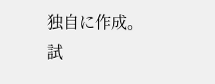独自に作成。試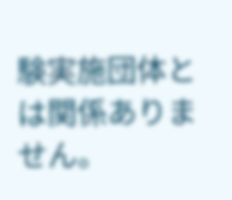験実施団体とは関係ありません。